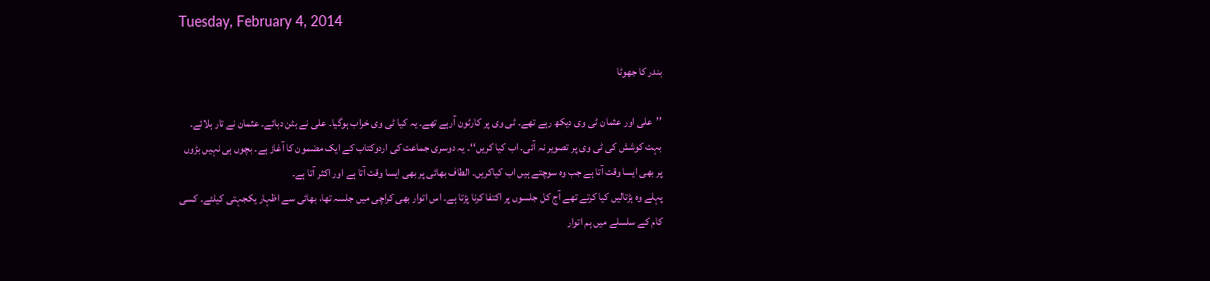Tuesday, February 4, 2014

بندر کا جھوٹا

’’علی اور عثمان ٹی وی دیکھ رہے تھے۔ ٹی وی پر کارٹون آرہے تھے۔ یہ کیا ٹی وی خراب ہوگیا۔ علی نے بٹن دبائے۔ عثمان نے تار ہلائے۔ بہت کوشش کی ٹی وی پر تصویر نہ آئی۔ اب کیا کریں‘‘۔ یہ دوسری جماعت کی اردوکتاب کے ایک مضمون کا آغاز ہے۔ بچوں ہی نہیں بڑوں پر بھی ایسا وقت آتا ہے جب وہ سوچتے ہیں اب کیاکریں۔ الطاف بھائی پر بھی ایسا وقت آتا ہے اور اکثر آتا ہے۔
پہلے وہ ہڑتالیں کیا کرتے تھے آج کل جلسوں پر اکتفا کرنا پڑتا ہے۔ اس اتوار بھی کراچی میں جلسہ تھا، بھائی سے اظہار یکجہتی کیلئے۔ کسی کام کے سلسلے میں ہم اتوار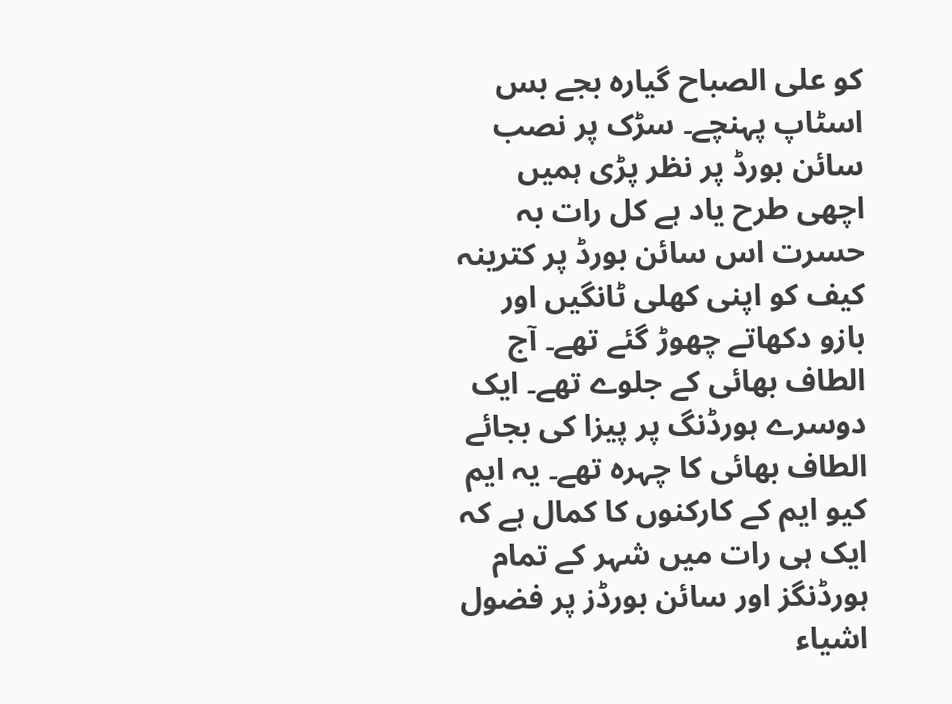کو علی الصباح گیارہ بجے بس اسٹاپ پہنچے۔ سڑک پر نصب سائن بورڈ پر نظر پڑی ہمیں اچھی طرح یاد ہے کل رات بہ حسرت اس سائن بورڈ پر کترینہ کیف کو اپنی کھلی ٹانگیں اور بازو دکھاتے چھوڑ گئے تھے۔ آج الطاف بھائی کے جلوے تھے۔ ایک دوسرے ہورڈنگ پر پیزا کی بجائے الطاف بھائی کا چہرہ تھے۔ یہ ایم کیو ایم کے کارکنوں کا کمال ہے کہ ایک ہی رات میں شہر کے تمام ہورڈنگز اور سائن بورڈز پر فضول اشیاء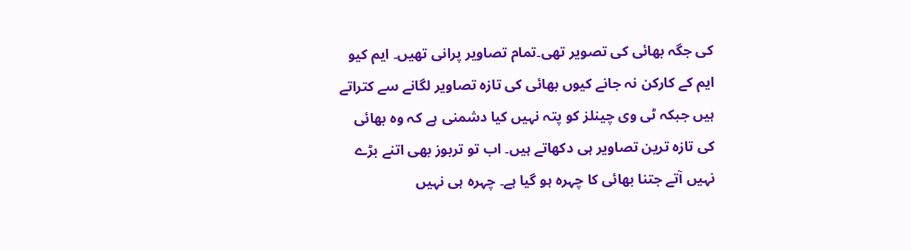کی جگہ بھائی کی تصویر تھی۔تمام تصاویر پرانی تھیں۔ ایم کیو ایم کے کارکن نہ جانے کیوں بھائی کی تازہ تصاویر لگانے سے کتراتے ہیں جبکہ ٹی وی چینلز کو پتہ نہیں کیا دشمنی ہے کہ وہ بھائی کی تازہ ترین تصاویر ہی دکھاتے ہیں۔ اب تو تربوز بھی اتنے بڑے نہیں آتے جتنا بھائی کا چہرہ ہو گیا ہے۔ چہرہ ہی نہیں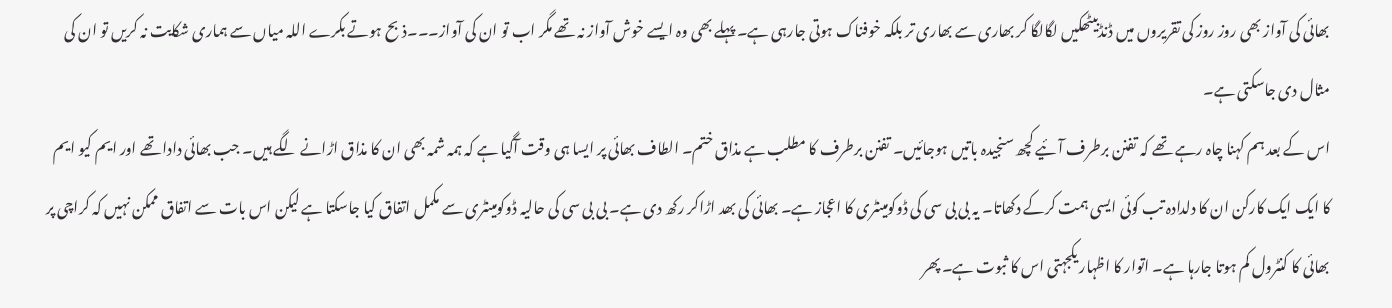بھائی کی آواز بھی روز روز کی تقریروں میں ڈنڈبیٹھکیں لگالگا کر بھاری سے بھاری تر بلکہ خوفناک ہوتی جارہی ہے۔ پہلے بھی وہ ایسے خوش آواز نہ تھے مگر اب تو ان کی آواز۔۔۔ذبح ہوتے بکرے اللہ میاں سے ہماری شکایت نہ کریں تو ان کی مثال دی جاسکتی ہے۔
اس کے بعد ہم کہنا چاہ رہے تھے کہ تفنن برطرف آئیے کچھ سنجیدہ باتیں ہوجائیں۔ تفنن برطرف کا مطلب ہے مذاق ختم۔ الطاف بھائی پر ایسا ہی وقت آگیا ہے کہ ہمہ شمہ بھی ان کا مذاق اڑانے لگے ہیں۔ جب بھائی دادا تھے اور ایم کیو ایم کا ایک ایک کارکن ان کا دلدادہ تب کوئی ایسی ہمت کرکے دکھاتا۔ یہ بی بی سی کی ڈوکومینٹری کا اعجاز ہے۔ بھائی کی بھد اڑاکر رکھ دی ہے۔ بی بی سی کی حالیہ ڈوکومینٹری سے مکمل اتفاق کیا جاسکتا ہے لیکن اس بات سے اتفاق ممکن نہیں کہ کراچی پر بھائی کا کنٹرول کم ہوتا جارہا ہے۔ اتوار کا اظہار یکجہتی اس کا ثبوت ہے۔ پھر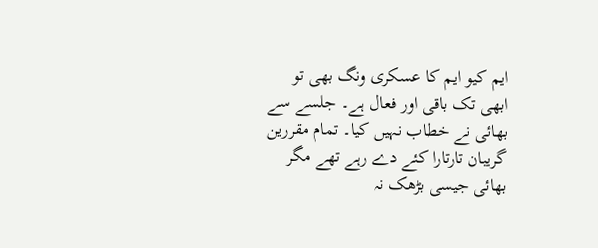ایم کیو ایم کا عسکری ونگ بھی تو ابھی تک باقی اور فعال ہے۔ جلسے سے بھائی نے خطاب نہیں کیا۔ تمام مقررین گریبان تارتارا کئے دے رہے تھے مگر بھائی جیسی بڑھک نہ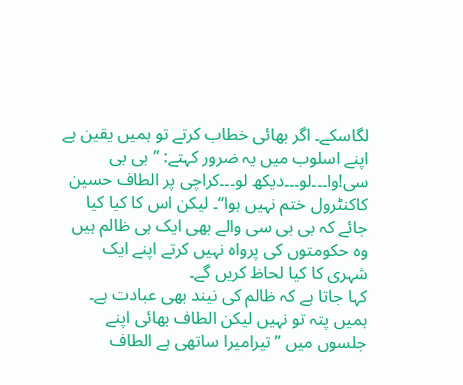لگاسکے۔ اگر بھائی خطاب کرتے تو ہمیں یقین ہے اپنے اسلوب میں یہ ضرور کہتے: ’’بی بی سی!وا۔۔۔لو۔۔۔دیکھ لو۔۔۔کراچی پر الطاف حسین کاکنٹرول ختم نہیں ہوا‘‘۔ لیکن اس کا کیا کیا جائے کہ بی بی سی والے بھی ایک ہی ظالم ہیں وہ حکومتوں کی پرواہ نہیں کرتے اپنے ایک شہری کا کیا لحاظ کریں گے۔
کہا جاتا ہے کہ ظالم کی نیند بھی عبادت ہے۔ ہمیں پتہ تو نہیں لیکن الطاف بھائی اپنے جلسوں میں ’’تیرامیرا ساتھی ہے الطاف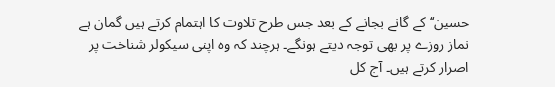حسین‘‘ کے گانے بجانے کے بعد جس طرح تلاوت کا اہتمام کرتے ہیں گمان ہے نماز روزے پر بھی توجہ دیتے ہونگے۔ ہرچند کہ وہ اپنی سیکولر شناخت پر اصرار کرتے ہیں۔ آج کل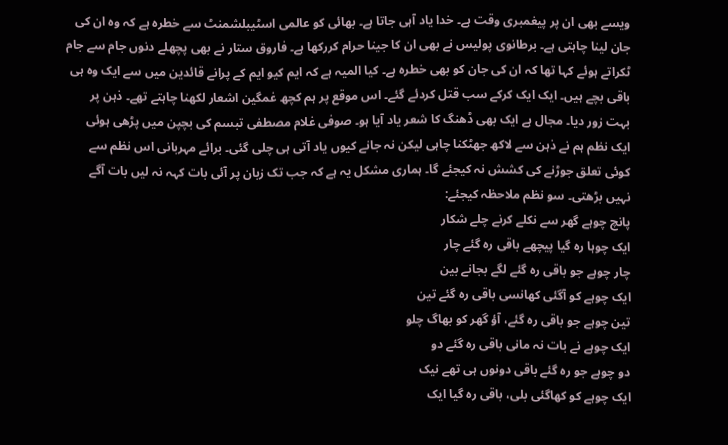ویسے بھی ان پر پیغمبری وقت ہے۔ خدا یاد آہی جاتا ہے۔ بھائی کو عالمی اسٹیبلشمنٹ سے خطرہ ہے کہ وہ ان کی جان لینا چاہتی ہے۔ برطانوی پولیس نے بھی ان کا جینا حرام کررکھا ہے۔ فاروق ستار نے بھی پچھلے دنوں جام سے جام ٹکراتے ہوئے کہا تھا کہ ان کی جان کو بھی خطرہ ہے۔ کیا المیہ ہے کہ ایم کیو ایم کے پرانے قائدین میں سے ایک وہ ہی باقی بچے ہیں۔ ایک ایک کرکے سب قتل کردئے گئے۔ اس موقع پر ہم کچھ غمگین اشعار لکھنا چاہتے تھے۔ ذہن پر بہت زور دیا۔ مجال ہے ایک بھی ڈھنگ کا شعر یاد آیا ہو۔ صوفی غلام مصطفی تبسم کی بچپن میں پڑھی ہوئی ایک نظم ہم نے ذہن سے لاکھ جھٹکنا چاہی لیکن نہ جانے کیوں یاد آتی ہی چلی گئی۔ برائے مہربانی اس نظم سے کوئی تعلق جوڑنے کی کشش نہ کیجئے گا۔ ہماری مشکل یہ ہے کہ جب تک زبان پر آئی بات کہہ نہ لیں بات آگے نہیں بڑھتی۔ سو نظم ملاحظہ کیجئے:
پانچ چوہے گھر سے نکلے کرنے چلے شکار
ایک چوہا رہ گیا پیچھے باقی رہ گئے چار
چار چوہے جو باقی رہ گئے لگے بجانے بین
ایک چوہے کو آگئی کھانسی باقی رہ گئے تین
تین چوہے جو باقی رہ گئے، آؤ گھر کو بھاگ چلو
ایک چوہے نے بات نہ مانی باقی رہ گئے دو
دو چوہے جو رہ گئے باقی دونوں ہی تھے نیک
ایک چوہے کو کھاگئی بلی، باقی رہ گیا ایک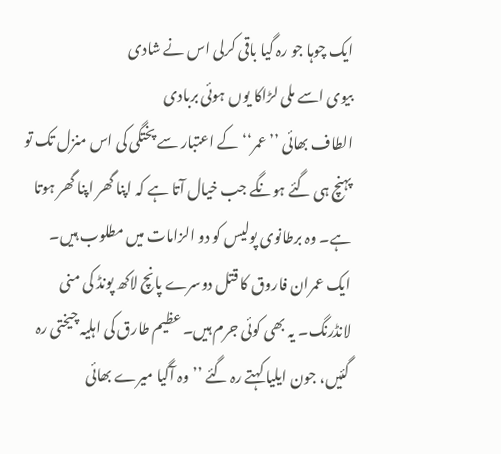ایک چوہا جو رہ گیا باقی کرلی اس نے شادی
بیوی اسے ملی لڑاکا یوں ہوئی بربادی
الطاف بھائی ’’عمر‘‘ کے اعتبار سے پختگی کی اس منزل تک تو پہنچ ہی گئے ہونگے جب خیال آتا ہے کہ اپنا گھر اپنا گھر ہوتا ہے۔ وہ برطانوی پولیس کو دو الزامات میں مطلوب ہیں۔ ایک عمران فاروق کا قتل دوسرے پانچ لاکھ پونڈ کی منی لانڈرنگ۔ یہ بھی کوئی جرم ہیں۔ عظیم طارق کی اہلیہ چیختی رہ گئیں، جون ایلیا کہتے رہ گئے ’’وہ آگیا میرے بھائی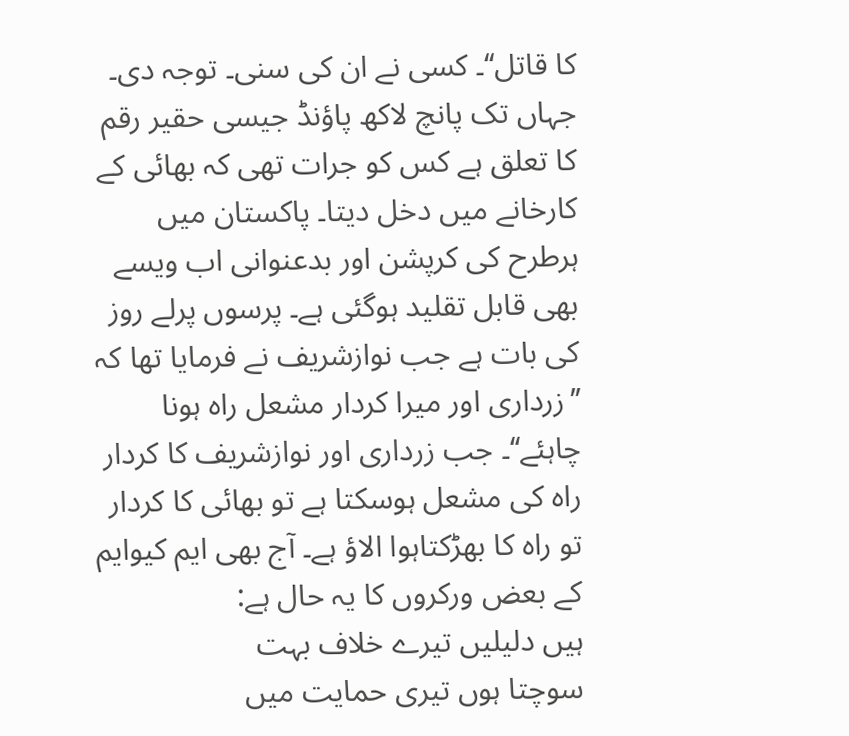کا قاتل‘‘۔ کسی نے ان کی سنی۔ توجہ دی۔ جہاں تک پانچ لاکھ پاؤنڈ جیسی حقیر رقم کا تعلق ہے کس کو جرات تھی کہ بھائی کے کارخانے میں دخل دیتا۔ پاکستان میں ہرطرح کی کرپشن اور بدعنوانی اب ویسے بھی قابل تقلید ہوگئی ہے۔ پرسوں پرلے روز کی بات ہے جب نوازشریف نے فرمایا تھا کہ ’’زرداری اور میرا کردار مشعل راہ ہونا چاہئے‘‘۔ جب زرداری اور نوازشریف کا کردار راہ کی مشعل ہوسکتا ہے تو بھائی کا کردار تو راہ کا بھڑکتاہوا الاؤ ہے۔ آج بھی ایم کیوایم کے بعض ورکروں کا یہ حال ہے:
ہیں دلیلیں تیرے خلاف بہت
سوچتا ہوں تیری حمایت میں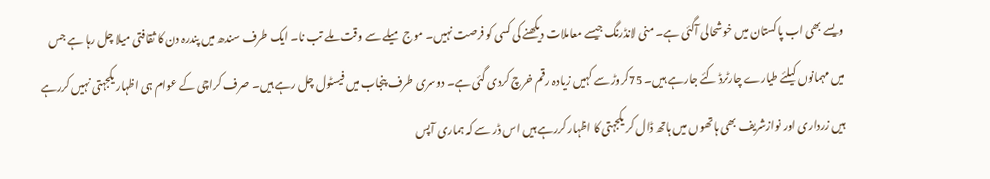ویسے بھی اب پاکستان میں خوشحالی آگئی ہے۔ منی لانڈرنگ جیسے معاملات دیکھنے کی کسی کو فرصت نہیں۔ موج میلے سے وقت ملے تب نا۔ ایک طرف سندھ میں پندرہ دن کا ثقافتی میلا چل رہا ہے جس میں مہمانوں کیلئے طیارے چارٹرڈ کئے جارہے ہیں۔ 75کروڑ سے کہیں زیادہ رقم خرچ کردی گئی ہے۔ دوسری طرف پنجاب میں فیسٹول چل رہے ہیں۔ صرف کراچی کے عوام ہی اظہار یکجہتی نہیں کررہے ہیں زرداری اور نوازشریف بھی ہاتھوں میں ہاتھ ڈال کر یکجہتی کا اظہار کررہے ہیں اس ڈر سے کہ ہماری آپس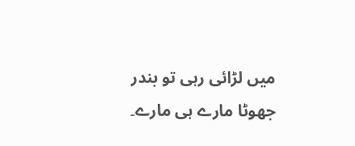میں لڑائی رہی تو بندر جھوٹا مارے ہی مارے۔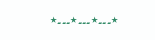٭۔۔۔٭۔۔۔٭۔۔۔٭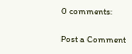0 comments:

Post a Comment